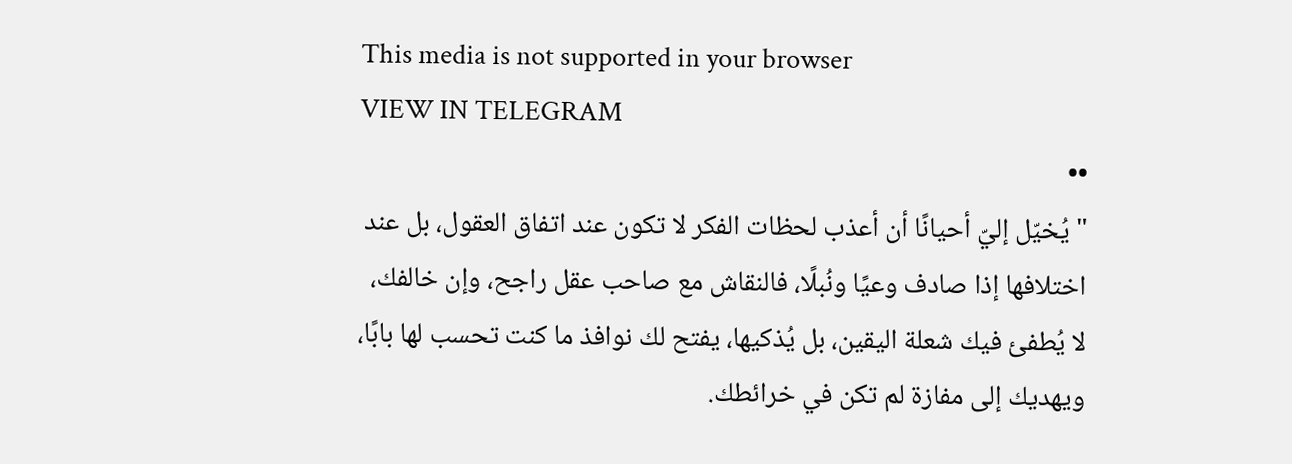This media is not supported in your browser
VIEW IN TELEGRAM
••
"يُخيّل إليّ أحيانًا أن أعذب لحظات الفكر لا تكون عند اتفاق العقول، بل عند اختلافها إذا صادف وعيًا ونُبلًا، فالنقاش مع صاحب عقل راجح، وإن خالفك، لا يُطفئ فيك شعلة اليقين، بل يُذكيها، يفتح لك نوافذ ما كنت تحسب لها بابًا، ويهديك إلى مفازة لم تكن في خرائطك.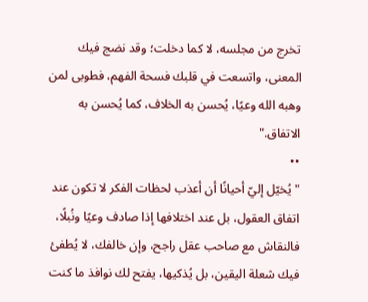تخرج من مجلسه، لا كما دخلت؛ وقد نضج فيك المعنى، واتسعت في قلبك فسحة الفهم، فطوبى لمن وهبه الله وعيًا، يُحسن به الخلاف، كما يُحسن به الاتفاق."
••
"يُخيّل إليّ أحيانًا أن أعذب لحظات الفكر لا تكون عند اتفاق العقول، بل عند اختلافها إذا صادف وعيًا ونُبلًا، فالنقاش مع صاحب عقل راجح، وإن خالفك، لا يُطفئ فيك شعلة اليقين، بل يُذكيها، يفتح لك نوافذ ما كنت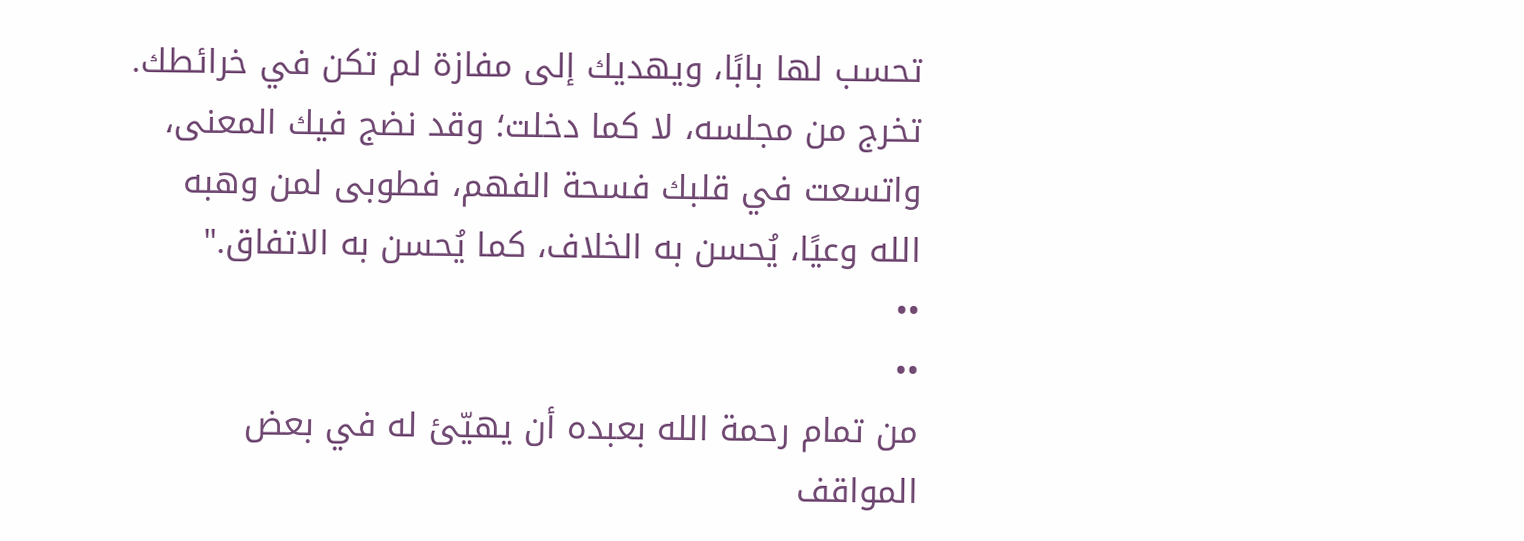تحسب لها بابًا، ويهديك إلى مفازة لم تكن في خرائطك.
تخرج من مجلسه، لا كما دخلت؛ وقد نضج فيك المعنى، واتسعت في قلبك فسحة الفهم، فطوبى لمن وهبه الله وعيًا، يُحسن به الخلاف، كما يُحسن به الاتفاق."
••
••
من تمام رحمة الله بعبده أن يهيّئ له في بعض المواقف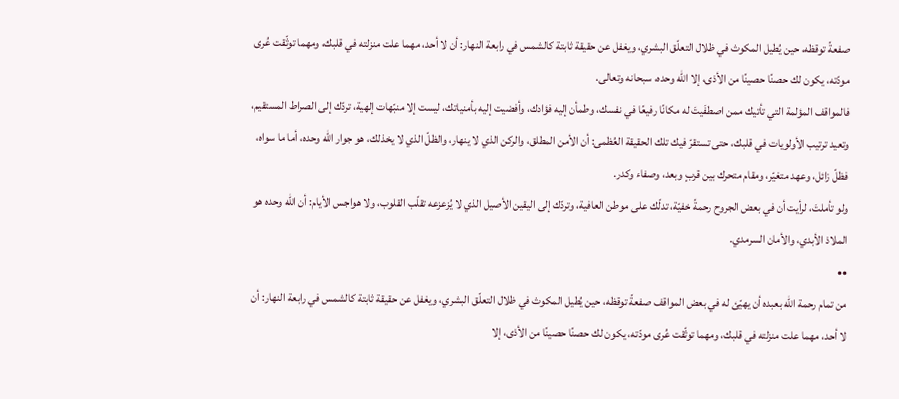صفعةً توقظه، حين يُطيل المكوث في ظلال التعلّق البشري، ويغفل عن حقيقة ثابتة كالشمس في رابعة النهار: أن لا أحد، مهما علت منزلته في قلبك، ومهما توثّقت عُرى مودّته، يكون لك حصنًا حصينًا من الأذى، إلا الله وحده، سبحانه وتعالى.
فالمواقف المؤلمة التي تأتيك ممن اصطفَيتَ له مكانًا رفيعًا في نفسك، وطمأن إليه فؤادك، وأفضيت إليه بأمنياتك، ليست إلا منبّهات إلهية، تردّك إلى الصراط المستقيم، وتعيد ترتيب الأولويات في قلبك، حتى تستقرّ فيك تلك الحقيقة العُظمى: أن الأمن المطلق، والركن الذي لا ينهار، والظلّ الذي لا يخذلك، هو جوار الله وحده، أما ما سواه، فظلّ زائل، وعهد متغيّر، ومقام متحرك بين قربٍ وبعد، وصفاء وكدر.
ولو تأملتَ، لرأيت أن في بعض الجروح رحمةً خفيّة، تدلّك على موطن العافية، وتردّك إلى اليقين الأصيل الذي لا يُزعزعه تقلّب القلوب، ولا هواجس الأيام: أن الله وحده هو الملاذ الأبدي، والأمان السرمدي.
••
من تمام رحمة الله بعبده أن يهيّئ له في بعض المواقف صفعةً توقظه، حين يُطيل المكوث في ظلال التعلّق البشري، ويغفل عن حقيقة ثابتة كالشمس في رابعة النهار: أن لا أحد، مهما علت منزلته في قلبك، ومهما توثّقت عُرى مودّته، يكون لك حصنًا حصينًا من الأذى، إلا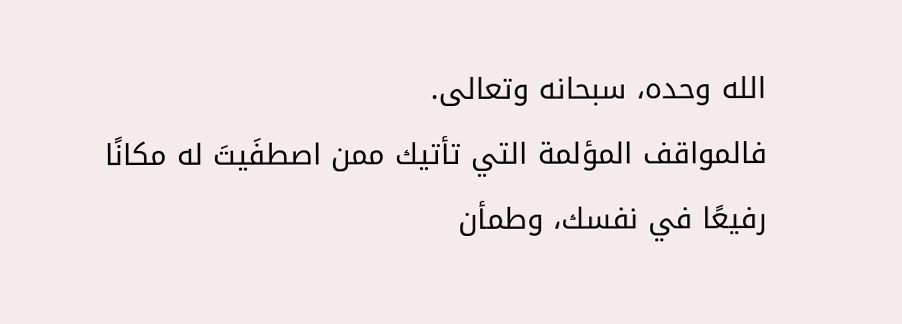الله وحده، سبحانه وتعالى.
فالمواقف المؤلمة التي تأتيك ممن اصطفَيتَ له مكانًا رفيعًا في نفسك، وطمأن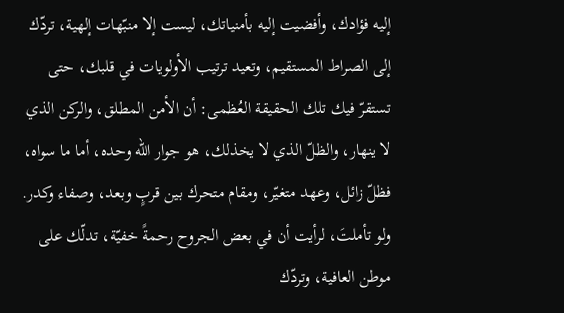إليه فؤادك، وأفضيت إليه بأمنياتك، ليست إلا منبّهات إلهية، تردّك إلى الصراط المستقيم، وتعيد ترتيب الأولويات في قلبك، حتى تستقرّ فيك تلك الحقيقة العُظمى: أن الأمن المطلق، والركن الذي لا ينهار، والظلّ الذي لا يخذلك، هو جوار الله وحده، أما ما سواه، فظلّ زائل، وعهد متغيّر، ومقام متحرك بين قربٍ وبعد، وصفاء وكدر.
ولو تأملتَ، لرأيت أن في بعض الجروح رحمةً خفيّة، تدلّك على موطن العافية، وتردّك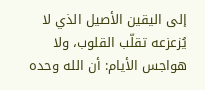إلى اليقين الأصيل الذي لا يُزعزعه تقلّب القلوب، ولا هواجس الأيام: أن الله وحده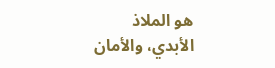هو الملاذ الأبدي، والأمان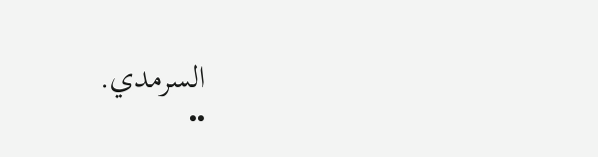السرمدي.
••